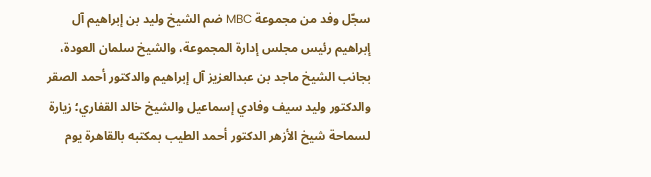سجّل وفد من مجموعة MBC ضم الشيخ وليد بن إبراهيم آل إبراهيم رئيس مجلس إدارة المجموعة، والشيخ سلمان العودة، بجانب الشيخ ماجد بن عبدالعزيز آل إبراهيم والدكتور أحمد الصقر والدكتور وليد سيف وفادي إسماعيل والشيخ خالد القفاري؛ زيارة لسماحة شيخ الأزهر الدكتور أحمد الطيب بمكتبه بالقاهرة يوم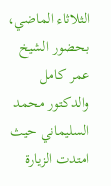الثلاثاء الماضي، بحضور الشيخ عمر كامل والدكتور محمد السليماني حيث امتدت الزيارة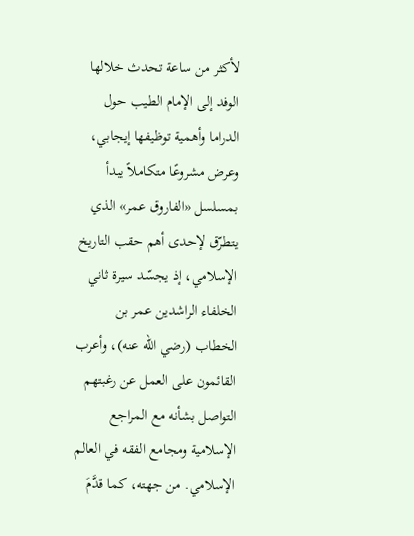لأكثر من ساعة تحدث خلالها الوفد إلى الإمام الطيب حول الدراما وأهمية توظيفها إيجابي، وعرض مشروعًا متكاملاً يبدأ بمسلسل «الفاروق عمر» الذي يتطرّق لإحدى أهم حقب التاريخ الإسلامي، إذ يجسّد سيرة ثاني الخلفاء الراشدين عمر بن الخطاب (رضي الله عنه)، وأعرب القائمون على العمل عن رغبتهم التواصل بشأنه مع المراجع الإسلامية ومجامع الفقه في العالم الإسلامي. من جهته، كما قدَّمَ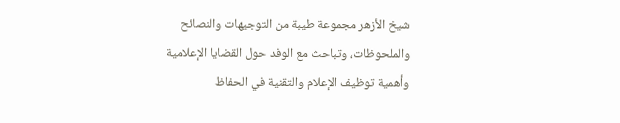شيخ الأزهر مجموعة طيبة من التوجيهات والنصائح والملحوظات، وتباحث مع الوفد حول القضايا الإعلامية وأهمية توظيف الإعلام والتقنية في الحفاظ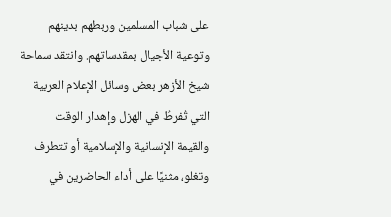على شباب المسلمين وربطهم بدينهم وتوعية الأجيال بمقدساتهم. وانتقد سماحة شيخ الأزهر بعض وسائل الإعلام العربية التي تُفرطُ في الهزل وإهدار الوقت والقيمة الإنسانية والإسلامية أو تتطرف وتغلو، مثنيًا على أداء الحاضرين في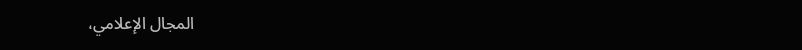المجال الإعلامي،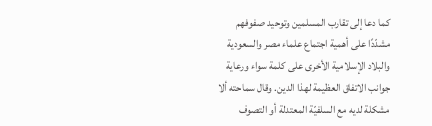كما دعا إلى تقارب المسلمين وتوحيد صفوفهم مشدّدًا على أهمية اجتماع علماء مصر والسعودية والبلاد الإسلامية الأخرى على كلمة سواء ورعاية جوانب الاتفاق العظيمة لهذا الدين. وقال سماحته ألا مشكلة لديه مع السلفيّة المعتدلة أو التصوف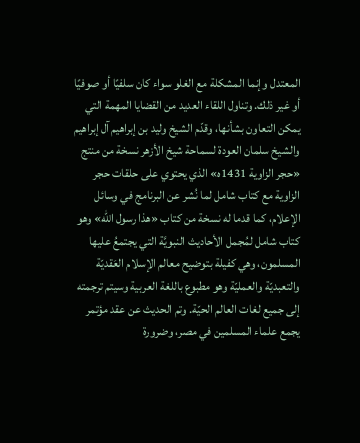المعتدل وإنما المشكلة مع الغلو سواء كان سلفيًا أو صوفيًا أو غير ذلك. وتناول اللقاء العديد من القضايا المهمة التي يمكن التعاون بشأنها، وقدّم الشيخ وليد بن إبراهيم آل إبراهيم والشيخ سلمان العودة لسماحة شيخ الأزهر نسخة من منتج «حجر الزاوية 1431ه» الذي يحتوي على حلقات حجر الزاوية مع كتاب شامل لما نُشر عن البرنامج في وسائل الإعلام، كما قدما له نسخة من كتاب «هذا رسول الله» وهو كتاب شامل لمُجمل الأحاديث النبويَّة التي يجتمعُ عليها المسلمون، وهي كفيلة بتوضيح معالم الإسلام العَقديّة والتعبديّة والعمليّة وهو مطبوع باللغة العربية وسيتم ترجمته إلى جميع لغات العالم الحيّة. وتم الحديث عن عقد مؤتمر يجمع علماء المسلمين في مصر، وضرورة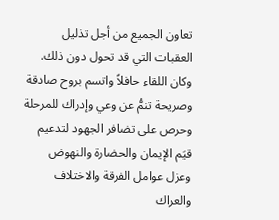تعاون الجميع من أجل تذليل العقبات التي قد تحول دون ذلك. وكان اللقاء حافلاً واتسم بروح صادقة وصريحة تنمُّ عن وعي وإدراك للمرحلة وحرص على تضافر الجهود لتدعيم قيَم الإيمان والحضارة والنهوض وعزل عوامل الفرقة والاختلاف والعراك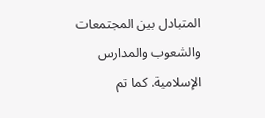المتبادل بين المجتمعات والشعوب والمدارس الإسلامية. كما تم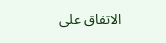الاتفاق على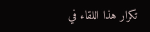تكرار هذا اللقاء في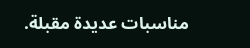مناسبات عديدة مقبلة.